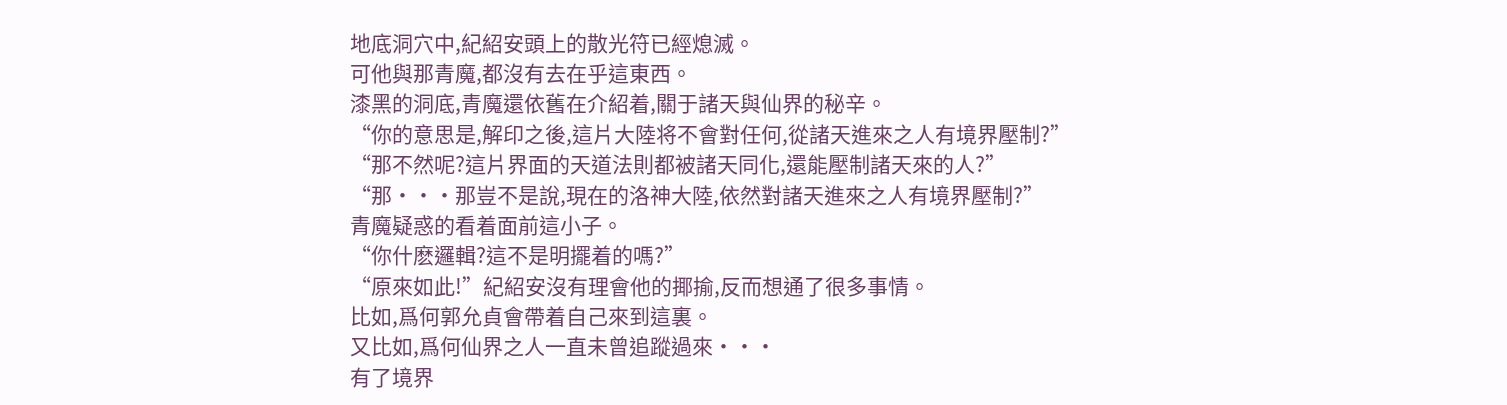地底洞穴中,紀紹安頭上的散光符已經熄滅。
可他與那青魔,都沒有去在乎這東西。
漆黑的洞底,青魔還依舊在介紹着,關于諸天與仙界的秘辛。
“你的意思是,解印之後,這片大陸将不會對任何,從諸天進來之人有境界壓制?”
“那不然呢?這片界面的天道法則都被諸天同化,還能壓制諸天來的人?”
“那···那豈不是說,現在的洛神大陸,依然對諸天進來之人有境界壓制?”
青魔疑惑的看着面前這小子。
“你什麽邏輯?這不是明擺着的嗎?”
“原來如此!”紀紹安沒有理會他的揶揄,反而想通了很多事情。
比如,爲何郭允貞會帶着自己來到這裏。
又比如,爲何仙界之人一直未曾追蹤過來···
有了境界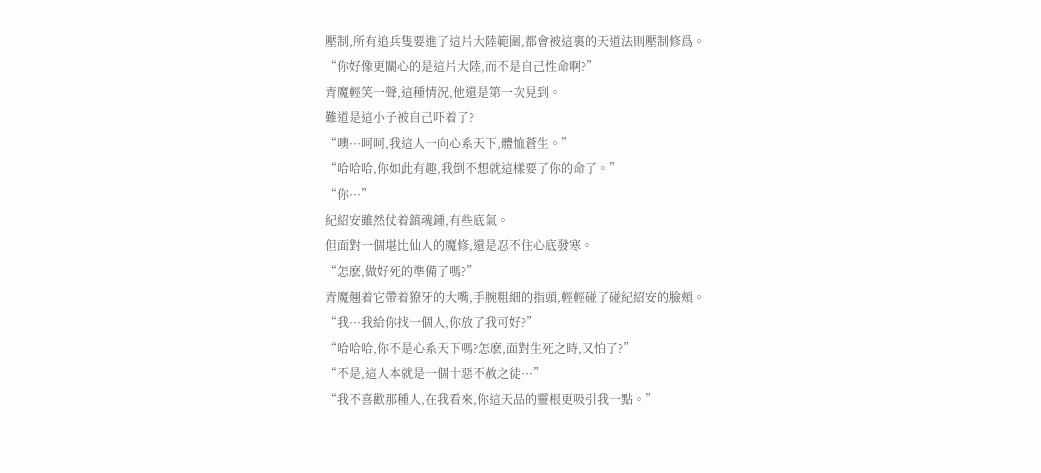壓制,所有追兵隻要進了這片大陸範圍,都會被這裏的天道法則壓制修爲。
“你好像更關心的是這片大陸,而不是自己性命啊?”
青魔輕笑一聲,這種情況,他還是第一次見到。
難道是這小子被自己吓着了?
“噢···呵呵,我這人一向心系天下,體恤蒼生。”
“哈哈哈,你如此有趣,我倒不想就這樣要了你的命了。”
“你···”
紀紹安雖然仗着鎮魂鍾,有些底氣。
但面對一個堪比仙人的魔修,還是忍不住心底發寒。
“怎麽,做好死的準備了嗎?”
青魔翹着它帶着獠牙的大嘴,手腕粗細的指頭,輕輕碰了碰紀紹安的臉頰。
“我···我給你找一個人,你放了我可好?”
“哈哈哈,你不是心系天下嗎?怎麽,面對生死之時,又怕了?”
“不是,這人本就是一個十惡不赦之徒···”
“我不喜歡那種人,在我看來,你這天品的靈根更吸引我一點。”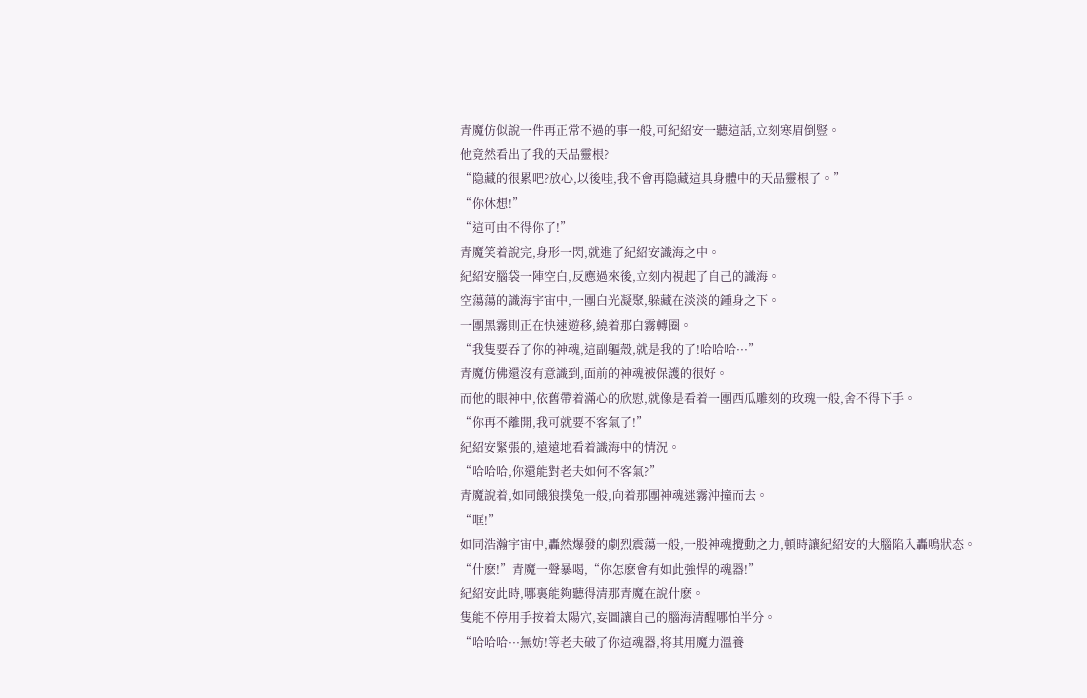青魔仿似說一件再正常不過的事一般,可紀紹安一聽這話,立刻寒眉倒豎。
他竟然看出了我的天品靈根?
“隐藏的很累吧?放心,以後哇,我不會再隐藏這具身體中的天品靈根了。”
“你休想!”
“這可由不得你了!”
青魔笑着說完,身形一閃,就進了紀紹安識海之中。
紀紹安腦袋一陣空白,反應過來後,立刻内視起了自己的識海。
空蕩蕩的識海宇宙中,一團白光凝聚,躲藏在淡淡的鍾身之下。
一團黑霧則正在快速遊移,繞着那白霧轉圈。
“我隻要吞了你的神魂,這副軀殼,就是我的了!哈哈哈···”
青魔仿佛還沒有意識到,面前的神魂被保護的很好。
而他的眼神中,依舊帶着滿心的欣慰,就像是看着一團西瓜雕刻的玫瑰一般,舍不得下手。
“你再不離開,我可就要不客氣了!”
紀紹安緊張的,遠遠地看着識海中的情況。
“哈哈哈,你還能對老夫如何不客氣?”
青魔說着,如同餓狼撲兔一般,向着那團神魂迷霧沖撞而去。
“哐!”
如同浩瀚宇宙中,轟然爆發的劇烈震蕩一般,一股神魂攪動之力,頓時讓紀紹安的大腦陷入轟鳴狀态。
“什麽!”青魔一聲暴喝,“你怎麽會有如此強悍的魂器!”
紀紹安此時,哪裏能夠聽得清那青魔在說什麽。
隻能不停用手按着太陽穴,妄圖讓自己的腦海清醒哪怕半分。
“哈哈哈···無妨!等老夫破了你這魂器,将其用魔力溫養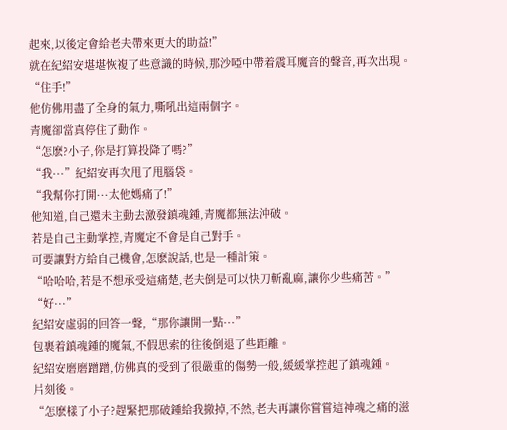起來,以後定會給老夫帶來更大的助益!”
就在紀紹安堪堪恢複了些意識的時候,那沙啞中帶着震耳魔音的聲音,再次出現。
“住手!”
他仿佛用盡了全身的氣力,嘶吼出這兩個字。
青魔卻當真停住了動作。
“怎麽?小子,你是打算投降了嗎?”
“我···”紀紹安再次甩了甩腦袋。
“我幫你打開···太他媽痛了!”
他知道,自己還未主動去激發鎮魂鍾,青魔都無法沖破。
若是自己主動掌控,青魔定不會是自己對手。
可要讓對方給自己機會,怎麽說話,也是一種計策。
“哈哈哈,若是不想承受這痛楚,老夫倒是可以快刀斬亂麻,讓你少些痛苦。”
“好···”
紀紹安虛弱的回答一聲,“那你讓開一點···”
包裹着鎮魂鍾的魔氣,不假思索的往後倒退了些距離。
紀紹安磨磨蹭蹭,仿佛真的受到了很嚴重的傷勢一般,緩緩掌控起了鎮魂鍾。
片刻後。
“怎麽樣了小子?趕緊把那破鍾給我撤掉,不然,老夫再讓你嘗嘗這神魂之痛的滋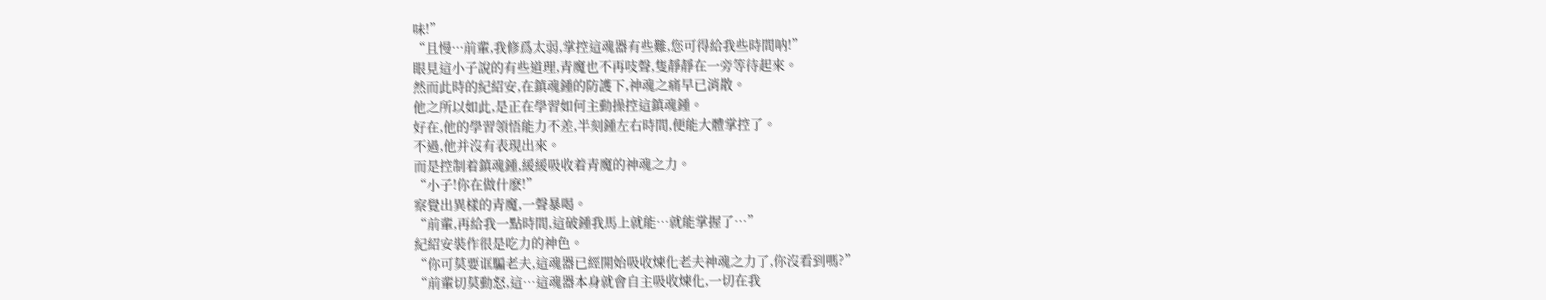味!”
“且慢···前輩,我修爲太弱,掌控這魂器有些難,您可得給我些時間呐!”
眼見這小子說的有些道理,青魔也不再吱聲,隻靜靜在一旁等待起來。
然而此時的紀紹安,在鎮魂鍾的防護下,神魂之痛早已消散。
他之所以如此,是正在學習如何主動操控這鎮魂鍾。
好在,他的學習領悟能力不差,半刻鍾左右時間,便能大體掌控了。
不過,他并沒有表現出來。
而是控制着鎮魂鍾,緩緩吸收着青魔的神魂之力。
“小子!你在做什麽!”
察覺出異樣的青魔,一聲暴喝。
“前輩,再給我一點時間,這破鍾我馬上就能…就能掌握了…”
紀紹安裝作很是吃力的神色。
“你可莫要诓騙老夫,這魂器已經開始吸收煉化老夫神魂之力了,你沒看到嗎?”
“前輩切莫動怒,這…這魂器本身就會自主吸收煉化,一切在我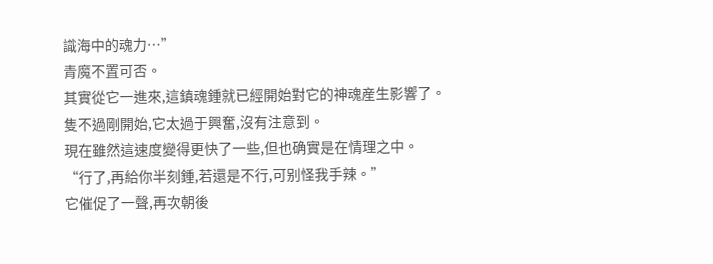識海中的魂力…”
青魔不置可否。
其實從它一進來,這鎮魂鍾就已經開始對它的神魂産生影響了。
隻不過剛開始,它太過于興奮,沒有注意到。
現在雖然這速度變得更快了一些,但也确實是在情理之中。
“行了,再給你半刻鍾,若還是不行,可别怪我手辣。”
它催促了一聲,再次朝後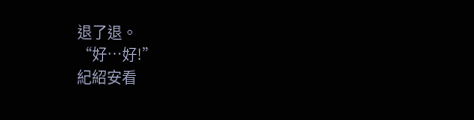退了退。
“好…好!”
紀紹安看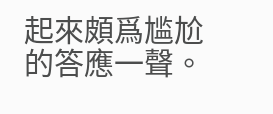起來頗爲尴尬的答應一聲。